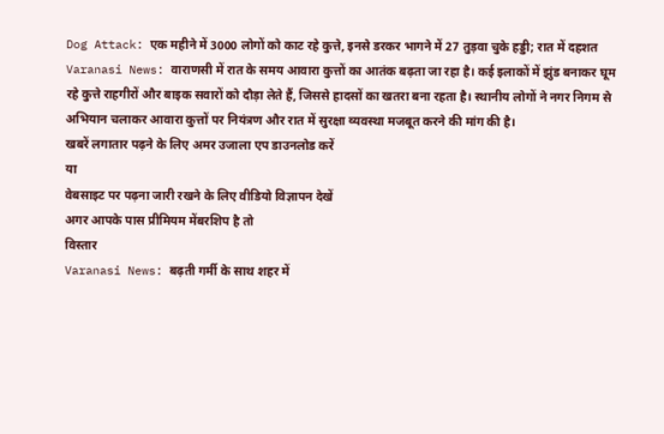Dog Attack: एक महीने में 3000 लोगों को काट रहे कुत्ते, इनसे डरकर भागने में 27 तुड़वा चुके हड्डी; रात में दहशत
Varanasi News: वाराणसी में रात के समय आवारा कुत्तों का आतंक बढ़ता जा रहा है। कई इलाकों में झुंड बनाकर घूम रहे कुत्ते राहगीरों और बाइक सवारों को दौड़ा लेते हैं, जिससे हादसों का खतरा बना रहता है। स्थानीय लोगों ने नगर निगम से अभियान चलाकर आवारा कुत्तों पर नियंत्रण और रात में सुरक्षा व्यवस्था मजबूत करने की मांग की है।
खबरें लगातार पढ़ने के लिए अमर उजाला एप डाउनलोड करें
या
वेबसाइट पर पढ़ना जारी रखने के लिए वीडियो विज्ञापन देखें
अगर आपके पास प्रीमियम मेंबरशिप है तो
विस्तार
Varanasi News: बढ़ती गर्मी के साथ शहर में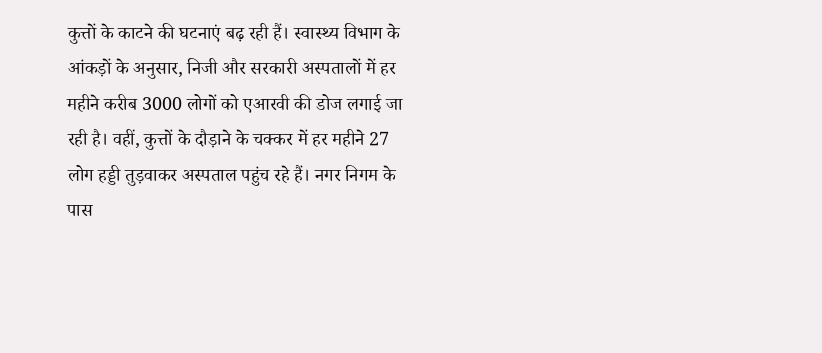कुत्तों के काटने की घटनाएं बढ़ रही हैं। स्वास्थ्य विभाग के आंकड़ों के अनुसार, निजी और सरकारी अस्पतालों में हर महीने करीब 3000 लोगों को एआरवी की डोज लगाई जा रही है। वहीं, कुत्तों के दौड़ाने के चक्कर में हर महीने 27 लोग हड्डी तुड़वाकर अस्पताल पहुंच रहे हैं। नगर निगम के पास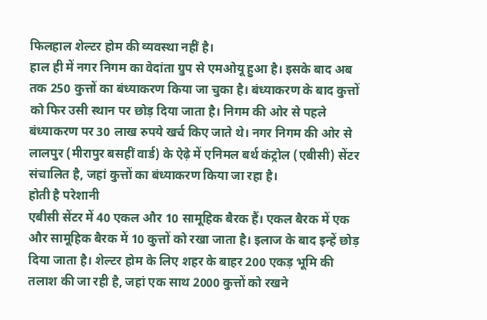फिलहाल शेल्टर होम की व्यवस्था नहीं है।
हाल ही में नगर निगम का वेदांता ग्रुप से एमओयू हुआ है। इसके बाद अब तक 250 कुत्तों का बंध्याकरण किया जा चुका है। बंध्याकरण के बाद कुत्तों को फिर उसी स्थान पर छोड़ दिया जाता है। निगम की ओर से पहले बंध्याकरण पर 30 लाख रुपये खर्च किए जाते थे। नगर निगम की ओर से लालपुर (मीरापुर बसहीं वार्ड) के ऐढ़े में एनिमल बर्थ कंट्रोल (एबीसी) सेंटर संचालित है, जहां कुत्तों का बंध्याकरण किया जा रहा है।
होती है परेशानी
एबीसी सेंटर में 40 एकल और 10 सामूहिक बैरक हैं। एकल बैरक में एक और सामूहिक बैरक में 10 कुत्तों को रखा जाता है। इलाज के बाद इन्हें छोड़ दिया जाता है। शेल्टर होम के लिए शहर के बाहर 200 एकड़ भूमि की तलाश की जा रही है, जहां एक साथ 2000 कुत्तों को रखने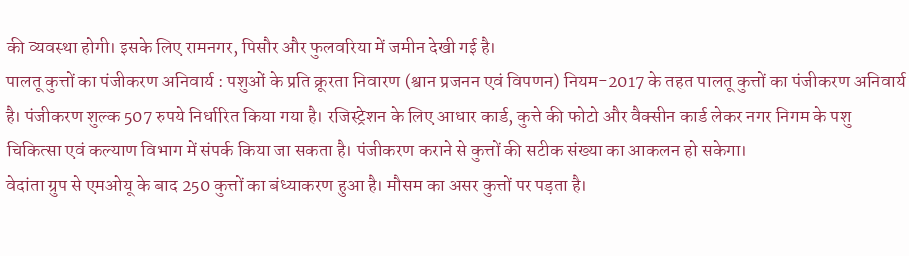की व्यवस्था होगी। इसके लिए रामनगर, पिसौर और फुलवरिया में जमीन देखी गई है।
पालतू कुत्तों का पंजीकरण अनिवार्य : पशुओं के प्रति क्रूरता निवारण (श्वान प्रजनन एवं विपणन) नियम-2017 के तहत पालतू कुत्तों का पंजीकरण अनिवार्य है। पंजीकरण शुल्क 507 रुपये निर्धारित किया गया है। रजिस्ट्रेशन के लिए आधार कार्ड, कुत्ते की फोटो और वैक्सीन कार्ड लेकर नगर निगम के पशु चिकित्सा एवं कल्याण विभाग में संपर्क किया जा सकता है। पंजीकरण कराने से कुत्तों की सटीक संख्या का आकलन हो सकेगा।
वेदांता ग्रुप से एमओयू के बाद 250 कुत्तों का बंध्याकरण हुआ है। मौसम का असर कुत्तों पर पड़ता है।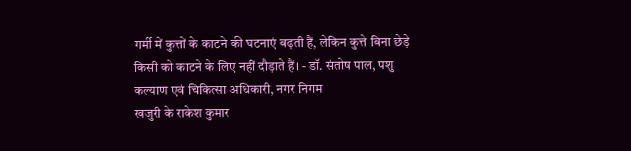गर्मी में कुत्तों के काटने की घटनाएं बढ़ती हैं, लेकिन कुत्ते बिना छेड़े किसी को काटने के लिए नहीं दौड़ाते हैं। - डॉ. संतोष पाल, पशु कल्याण एवं चिकित्सा अधिकारी, नगर निगम
खजुरी के राकेश कुमार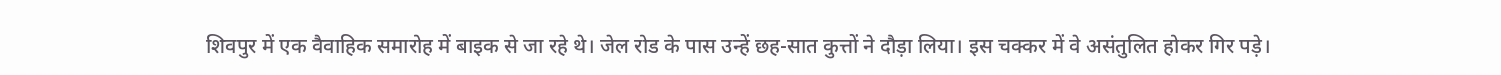शिवपुर में एक वैवाहिक समारोह में बाइक से जा रहे थे। जेल रोड के पास उन्हें छह-सात कुत्तों ने दौड़ा लिया। इस चक्कर में वे असंतुलित होकर गिर पड़े।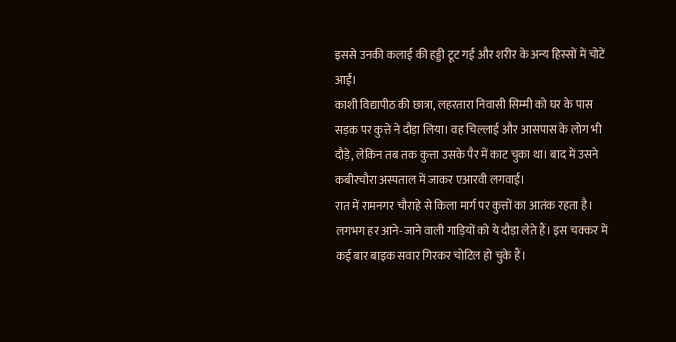इससे उनकी कलाई की हड्डी टूट गई और शरीर के अन्य हिस्सों में चोटें आईं।
काशी विद्यापीठ की छात्रा, लहरतारा निवासी सिम्मी को घर के पास सड़क पर कुत्ते ने दौड़ा लिया। वह चिल्लाई और आसपास के लोग भी दौड़े, लेकिन तब तक कुत्ता उसके पैर में काट चुका था। बाद में उसने कबीरचौरा अस्पताल में जाकर एआरवी लगवाई।
रात में रामनगर चौराहे से किला मार्ग पर कुत्तों का आतंक रहता है। लगभग हर आने-जाने वाली गाड़ियों को ये दौड़ा लेते हैं। इस चक्कर में कई बार बाइक सवार गिरकर चोटिल हो चुके हैं।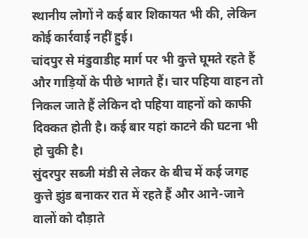स्थानीय लोगों ने कई बार शिकायत भी की, लेकिन कोई कार्रवाई नहीं हुई।
चांदपुर से मंडुवाडीह मार्ग पर भी कुत्ते घूमते रहते हैं और गाड़ियों के पीछे भागते हैं। चार पहिया वाहन तो निकल जाते हैं लेकिन दो पहिया वाहनों को काफी दिक्कत होती है। कई बार यहां काटने की घटना भी हो चुकी है।
सुंदरपुर सब्जी मंडी से लेकर के बीच में कई जगह कुत्ते झुंड बनाकर रात में रहते हैं और आने-जाने वालों को दौड़ाते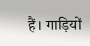हैं। गाड़ियों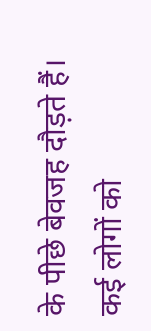के पीछे बेवजह दौड़ते हैं। कई लोगों को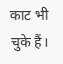काट भी चुके हैं।